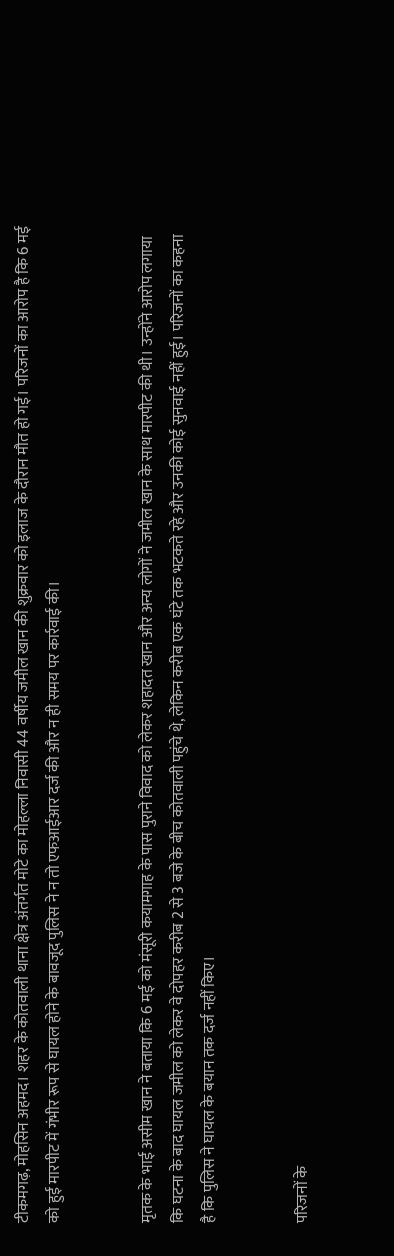टीकमगढ़, मोहसिन अहमद। शहर के कोतवाली थाना क्षेत्र अंतर्गत मोटे का मोहल्ला निवासी 44 वर्षीय जमील खान की शुक्रवार को इलाज के दौरान मौत हो गई। परिजनों का आरोप है कि 6 मई को हुई मारपीट में गंभीर रूप से घायल होने के बावजूद पुलिस ने न तो एफआईआर दर्ज की और न ही समय पर कार्रवाई की।


मृतक के भाई असीम खान ने बताया कि 6 मई को मंसूरी कयामगाह के पास पुराने विवाद को लेकर शहादत खान और अन्य लोगों ने जमील खान के साथ मारपीट की थी। उन्होंने आरोप लगाया कि घटना के बाद घायल जमील को लेकर वे दोपहर करीब 2 से 3 बजे के बीच कोतवाली पहुंचे थे, लेकिन करीब एक घंटे तक भटकते रहे और उनकी कोई सुनवाई नहीं हुई। परिजनों का कहना है कि पुलिस ने घायल के बयान तक दर्ज नहीं किए।


परिजनों के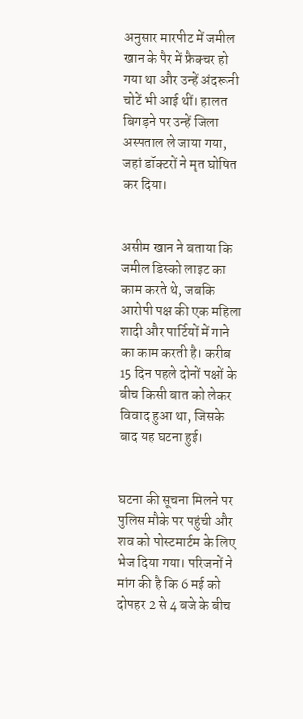अनुसार मारपीट में जमील खान के पैर में फ्रैक्चर हो गया था और उन्हें अंदरूनी चोटें भी आई थीं। हालत बिगड़ने पर उन्हें जिला अस्पताल ले जाया गया, जहां डॉक्टरों ने मृत घोषित कर दिया।


असीम खान ने बताया कि जमील डिस्को लाइट का काम करते थे, जबकि आरोपी पक्ष की एक महिला शादी और पार्टियों में गाने का काम करती है। करीब 15 दिन पहले दोनों पक्षों के बीच किसी बात को लेकर विवाद हुआ था, जिसके बाद यह घटना हुई।


घटना की सूचना मिलने पर पुलिस मौके पर पहुंची और शव को पोस्टमार्टम के लिए भेज दिया गया। परिजनों ने मांग की है कि 6 मई को दोपहर 2 से 4 बजे के बीच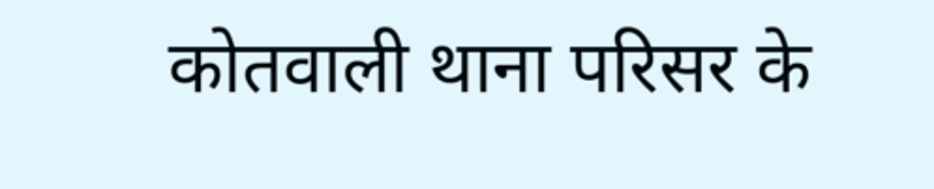कोतवाली थाना परिसर के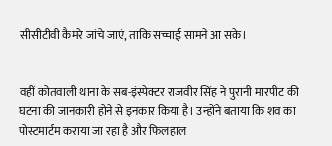सीसीटीवी कैमरे जांचे जाएं, ताकि सच्चाई सामने आ सके।


वहीं कोतवाली थाना के सब-इंस्पेक्टर राजवीर सिंह ने पुरानी मारपीट की घटना की जानकारी होने से इनकार किया है। उन्होंने बताया कि शव का पोस्टमार्टम कराया जा रहा है और फिलहाल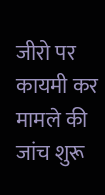जीरो पर कायमी कर मामले की जांच शुरू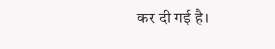कर दी गई है।